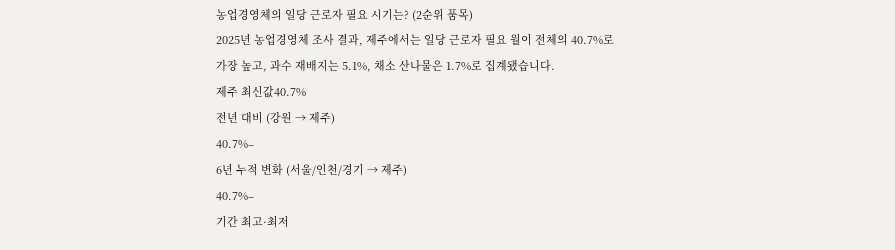농업경영체의 일당 근로자 필요 시기는? (2순위 품목)
2025년 농업경영체 조사 결과, 제주에서는 일당 근로자 필요 월이 전체의 40.7%로 가장 높고, 과수 재배지는 5.1%, 채소 산나물은 1.7%로 집계됐습니다.
제주 최신값40.7%
전년 대비 (강원 → 제주)
40.7%–
6년 누적 변화 (서울/인천/경기 → 제주)
40.7%–
기간 최고·최저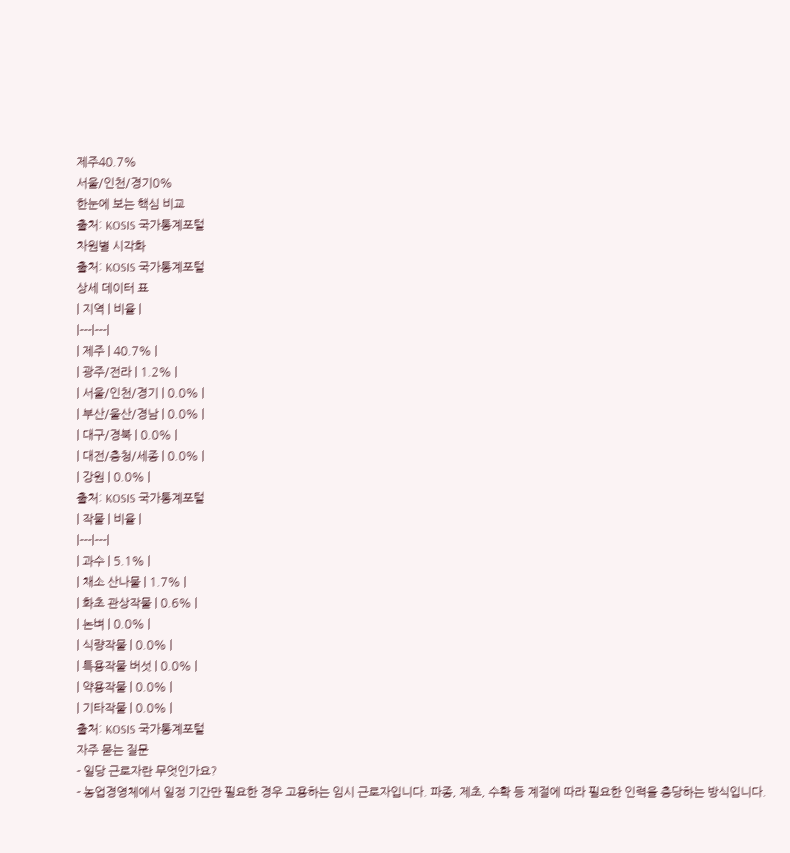제주40.7%
서울/인천/경기0%
한눈에 보는 핵심 비교
출처: KOSIS 국가통계포털
차원별 시각화
출처: KOSIS 국가통계포털
상세 데이터 표
| 지역 | 비율 |
|---|---|
| 제주 | 40.7% |
| 광주/전라 | 1.2% |
| 서울/인천/경기 | 0.0% |
| 부산/울산/경남 | 0.0% |
| 대구/경북 | 0.0% |
| 대전/충청/세종 | 0.0% |
| 강원 | 0.0% |
출처: KOSIS 국가통계포털
| 작물 | 비율 |
|---|---|
| 과수 | 5.1% |
| 채소 산나물 | 1.7% |
| 화초 관상작물 | 0.6% |
| 논벼 | 0.0% |
| 식량작물 | 0.0% |
| 특용작물 버섯 | 0.0% |
| 약용작물 | 0.0% |
| 기타작물 | 0.0% |
출처: KOSIS 국가통계포털
자주 묻는 질문
- 일당 근로자란 무엇인가요?
- 농업경영체에서 일정 기간만 필요한 경우 고용하는 임시 근로자입니다. 파종, 제초, 수확 등 계절에 따라 필요한 인력을 충당하는 방식입니다.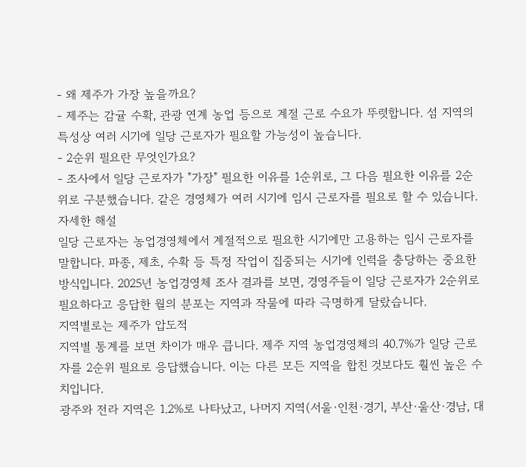- 왜 제주가 가장 높을까요?
- 제주는 감귤 수확, 관광 연계 농업 등으로 계절 근로 수요가 뚜렷합니다. 섬 지역의 특성상 여러 시기에 일당 근로자가 필요할 가능성이 높습니다.
- 2순위 필요란 무엇인가요?
- 조사에서 일당 근로자가 "가장" 필요한 이유를 1순위로, 그 다음 필요한 이유를 2순위로 구분했습니다. 같은 경영체가 여러 시기에 임시 근로자를 필요로 할 수 있습니다.
자세한 해설
일당 근로자는 농업경영체에서 계절적으로 필요한 시기에만 고용하는 임시 근로자를 말합니다. 파종, 제초, 수확 등 특정 작업이 집중되는 시기에 인력을 충당하는 중요한 방식입니다. 2025년 농업경영체 조사 결과를 보면, 경영주들이 일당 근로자가 2순위로 필요하다고 응답한 월의 분포는 지역과 작물에 따라 극명하게 달랐습니다.
지역별로는 제주가 압도적
지역별 통계를 보면 차이가 매우 큽니다. 제주 지역 농업경영체의 40.7%가 일당 근로자를 2순위 필요로 응답했습니다. 이는 다른 모든 지역을 합친 것보다도 훨씬 높은 수치입니다.
광주와 전라 지역은 1.2%로 나타났고, 나머지 지역(서울·인천·경기, 부산·울산·경남, 대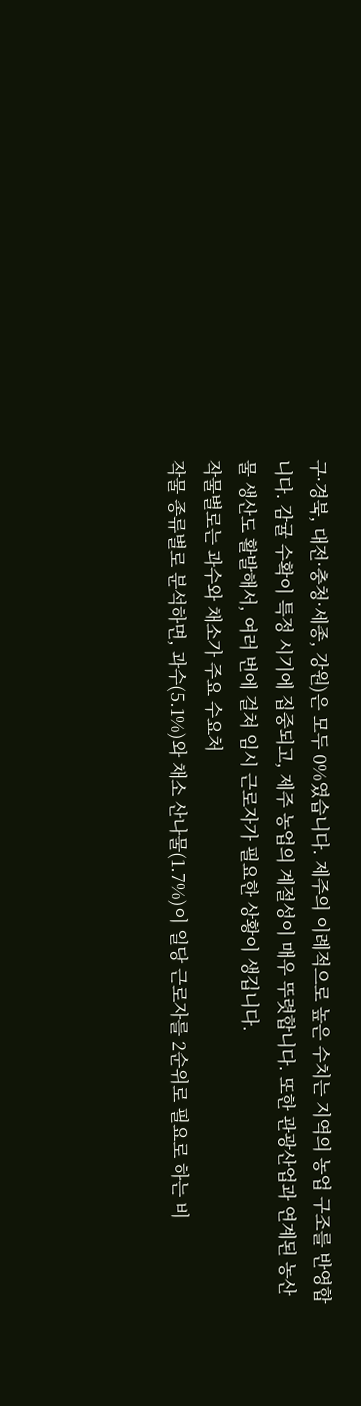구·경북, 대전·충청·세종, 강원)은 모두 0%였습니다. 제주의 이례적으로 높은 수치는 지역의 농업 구조를 반영합니다. 감귤 수확이 특정 시기에 집중되고, 제주 농업의 계절성이 매우 뚜렷합니다. 또한 관광산업과 연계된 농산물 생산도 활발해서, 여러 번에 걸쳐 임시 근로자가 필요한 상황이 생깁니다.
작물별로는 과수와 채소가 주요 수요처
작물 종류별로 분석하면, 과수(5.1%)와 채소 산나물(1.7%)이 일당 근로자를 2순위로 필요로 하는 비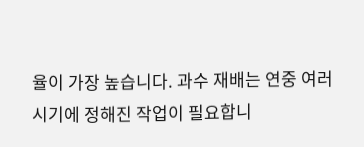율이 가장 높습니다. 과수 재배는 연중 여러 시기에 정해진 작업이 필요합니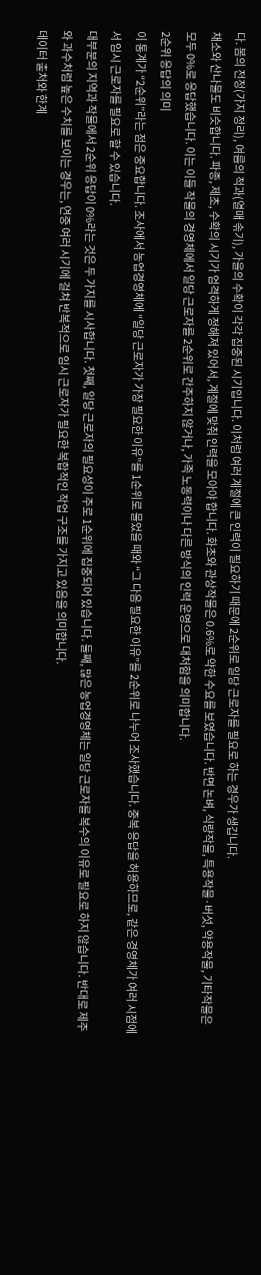다. 봄의 전정(가지 정리), 여름의 적과(열매 솎기), 가을의 수확이 각각 집중된 시기입니다. 이처럼 여러 계절에 큰 인력이 필요하기 때문에 2순위로 일당 근로자를 필요로 하는 경우가 생깁니다.
채소와 산나물도 비슷합니다. 파종, 제초, 수확의 시기가 엄격하게 정해져 있어서, 계절에 맞춰 인력을 모아야 합니다. 화초와 관상작물은 0.6%로 약한 수요를 보였습니다. 반면 논벼, 식량작물, 특용작물·버섯, 약용작물, 기타작물은 모두 0%로 응답했습니다. 이는 이들 작물의 경영체에서 일당 근로자를 2순위로 간주하지 않거나, 가족 노동력이나 다른 방식의 인력 운영으로 대처함을 의미합니다.
2순위 응답의 의미
이 통계가 “2순위”라는 점은 중요합니다. 조사에서 농업경영체에 “일당 근로자가 가장 필요한 이유”를 1순위로 물었을 때와 “그 다음 필요한 이유”를 2순위로 나누어 조사했습니다. 중복 응답을 허용하므로, 같은 경영체가 여러 시점에서 임시 근로자를 필요로 할 수 있습니다.
대부분의 지역과 작물에서 2순위 응답이 0%라는 것은 두 가지를 시사합니다. 첫째, 일당 근로자의 필요성이 주로 1순위에 집중되어 있습니다. 둘째, 많은 농업경영체는 일당 근로자를 복수의 이유로 필요로 하지 않습니다. 반대로 제주와 과수처럼 높은 수치를 보이는 경우는, 연중 여러 시기에 걸쳐 반복적으로 임시 근로자가 필요한 복합적인 작업 구조를 가지고 있음을 의미합니다.
데이터 출처와 한계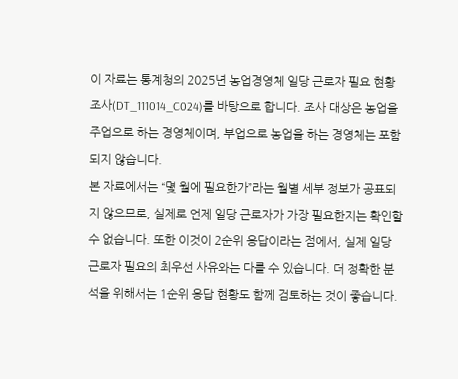이 자료는 통계청의 2025년 농업경영체 일당 근로자 필요 현황 조사(DT_111014_C024)를 바탕으로 합니다. 조사 대상은 농업을 주업으로 하는 경영체이며, 부업으로 농업을 하는 경영체는 포함되지 않습니다.
본 자료에서는 “몇 월에 필요한가”라는 월별 세부 정보가 공표되지 않으므로, 실제로 언제 일당 근로자가 가장 필요한지는 확인할 수 없습니다. 또한 이것이 2순위 응답이라는 점에서, 실제 일당 근로자 필요의 최우선 사유와는 다를 수 있습니다. 더 정확한 분석을 위해서는 1순위 응답 현황도 함께 검토하는 것이 좋습니다.